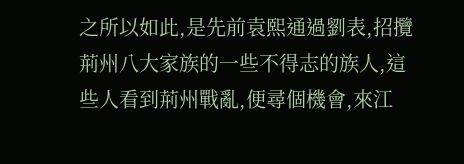之所以如此,是先前袁熙通過劉表,招攬荊州八大家族的一些不得志的族人,這些人看到荊州戰亂,便尋個機會,來江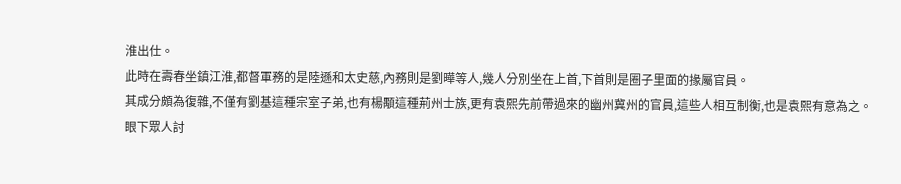淮出仕。
此時在壽春坐鎮江淮,都督軍務的是陸遜和太史慈,內務則是劉曄等人,幾人分別坐在上首,下首則是圈子里面的掾屬官員。
其成分頗為復雜,不僅有劉基這種宗室子弟,也有楊顒這種荊州士族,更有袁熙先前帶過來的幽州冀州的官員,這些人相互制衡,也是袁熙有意為之。
眼下眾人討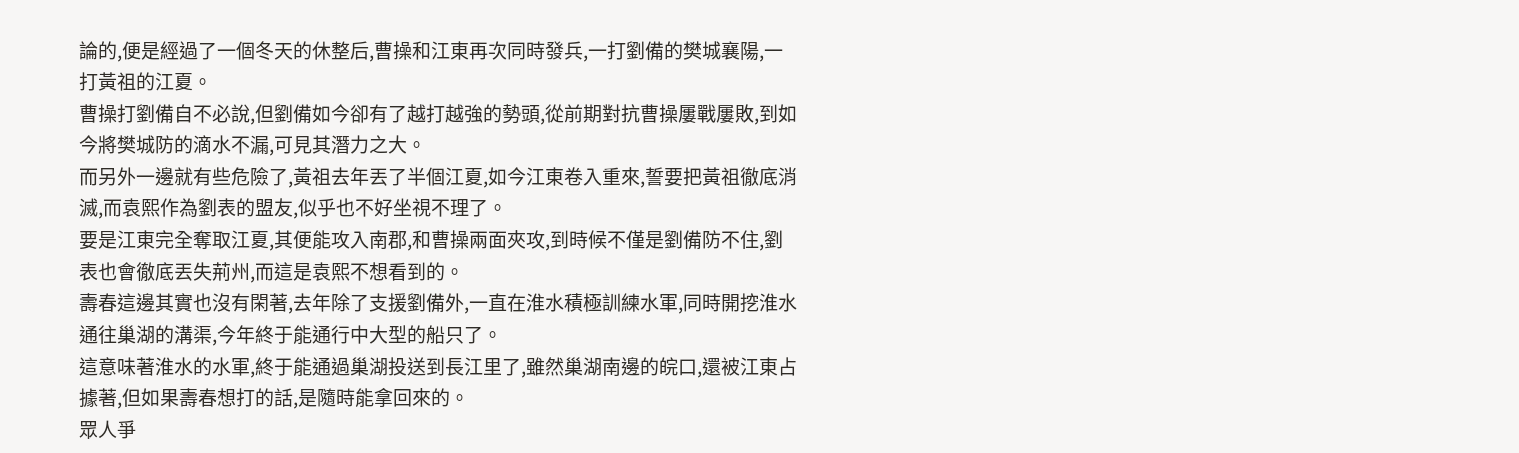論的,便是經過了一個冬天的休整后,曹操和江東再次同時發兵,一打劉備的樊城襄陽,一打黃祖的江夏。
曹操打劉備自不必說,但劉備如今卻有了越打越強的勢頭,從前期對抗曹操屢戰屢敗,到如今將樊城防的滴水不漏,可見其潛力之大。
而另外一邊就有些危險了,黃祖去年丟了半個江夏,如今江東卷入重來,誓要把黃祖徹底消滅,而袁熙作為劉表的盟友,似乎也不好坐視不理了。
要是江東完全奪取江夏,其便能攻入南郡,和曹操兩面夾攻,到時候不僅是劉備防不住,劉表也會徹底丟失荊州,而這是袁熙不想看到的。
壽春這邊其實也沒有閑著,去年除了支援劉備外,一直在淮水積極訓練水軍,同時開挖淮水通往巢湖的溝渠,今年終于能通行中大型的船只了。
這意味著淮水的水軍,終于能通過巢湖投送到長江里了,雖然巢湖南邊的皖口,還被江東占據著,但如果壽春想打的話,是隨時能拿回來的。
眾人爭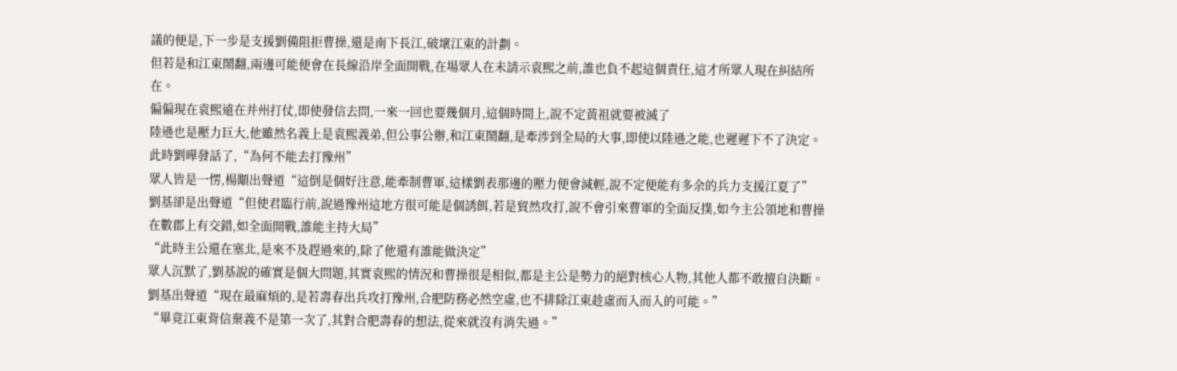議的便是,下一步是支援劉備阻拒曹操,還是南下長江,破壞江東的計劃。
但若是和江東鬧翻,兩邊可能便會在長線沿岸全面開戰,在場眾人在未請示袁熙之前,誰也負不起這個責任,這才所眾人現在糾結所在。
偏偏現在袁熙遠在并州打仗,即使發信去問,一來一回也要幾個月,這個時間上,說不定黃祖就要被滅了
陸遜也是壓力巨大,他雖然名義上是袁熙義弟,但公事公辦,和江東鬧翻,是牽涉到全局的大事,即使以陸遜之能,也遲遲下不了決定。
此時劉曄發話了,“為何不能去打豫州”
眾人皆是一愣,楊顒出聲道“這倒是個好注意,能牽制曹軍,這樣劉表那邊的壓力便會減輕,說不定便能有多余的兵力支援江夏了”
劉基卻是出聲道“但使君臨行前,說過豫州這地方很可能是個誘餌,若是貿然攻打,說不會引來曹軍的全面反撲,如今主公領地和曹操在數郡上有交錯,如全面開戰,誰能主持大局”
“此時主公還在塞北,是來不及趕過來的,除了他還有誰能做決定”
眾人沉默了,劉基說的確實是個大問題,其實袁熙的情況和曹操很是相似,都是主公是勢力的絕對核心人物,其他人都不敢擅自決斷。
劉基出聲道“現在最麻煩的,是若壽春出兵攻打豫州,合肥防務必然空虛,也不排除江東趁虛而入而入的可能。”
“畢竟江東背信棄義不是第一次了,其對合肥壽春的想法,從來就沒有消失過。”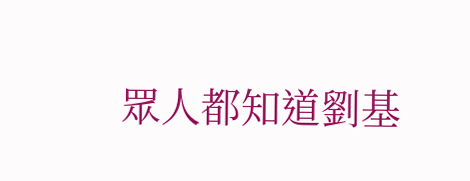眾人都知道劉基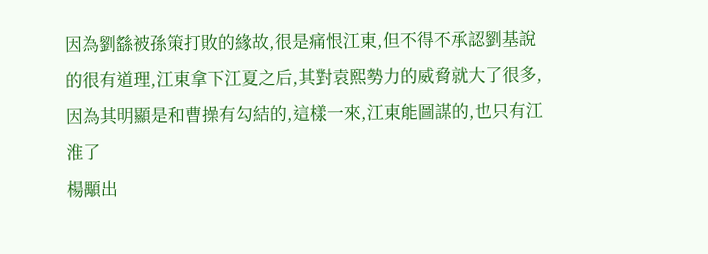因為劉繇被孫策打敗的緣故,很是痛恨江東,但不得不承認劉基說的很有道理,江東拿下江夏之后,其對袁熙勢力的威脅就大了很多,因為其明顯是和曹操有勾結的,這樣一來,江東能圖謀的,也只有江淮了
楊顒出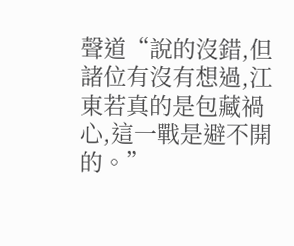聲道“說的沒錯,但諸位有沒有想過,江東若真的是包藏禍心,這一戰是避不開的。”